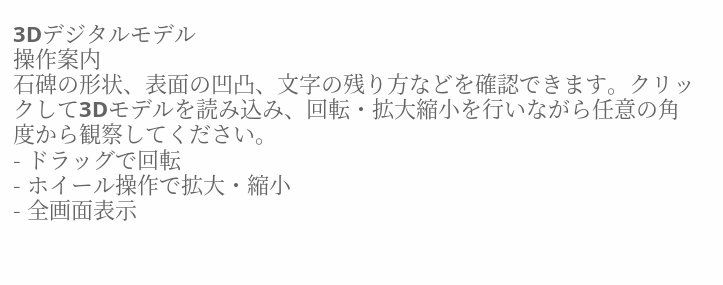3Dデジタルモデル
操作案内
石碑の形状、表面の凹凸、文字の残り方などを確認できます。クリックして3Dモデルを読み込み、回転・拡大縮小を行いながら任意の角度から観察してください。
- ドラッグで回転
- ホイール操作で拡大・縮小
- 全画面表示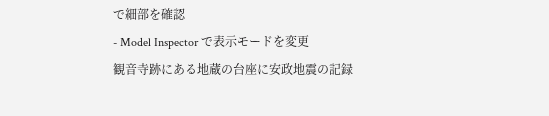で細部を確認
- Model Inspector で表示モードを変更
観音寺跡にある地蔵の台座に安政地震の記録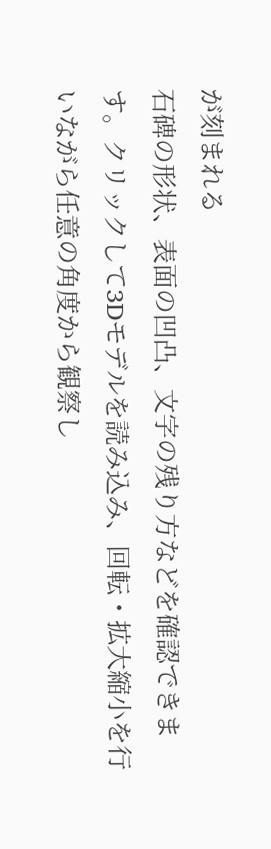が刻まれる
石碑の形状、表面の凹凸、文字の残り方などを確認できます。クリックして3Dモデルを読み込み、回転・拡大縮小を行いながら任意の角度から観察し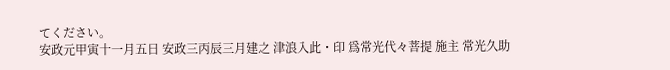てください。
安政元甲寅十一月五日 安政三丙辰三月建之 津浪入此・印 爲常光代々菩提 施主 常光久助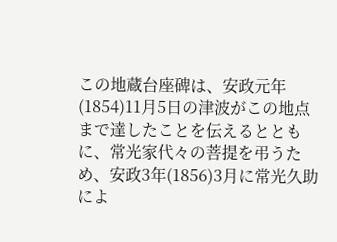この地蔵台座碑は、安政元年(1854)11月5日の津波がこの地点まで達したことを伝えるとともに、常光家代々の菩提を弔うため、安政3年(1856)3月に常光久助によ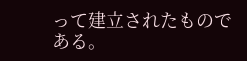って建立されたものである。